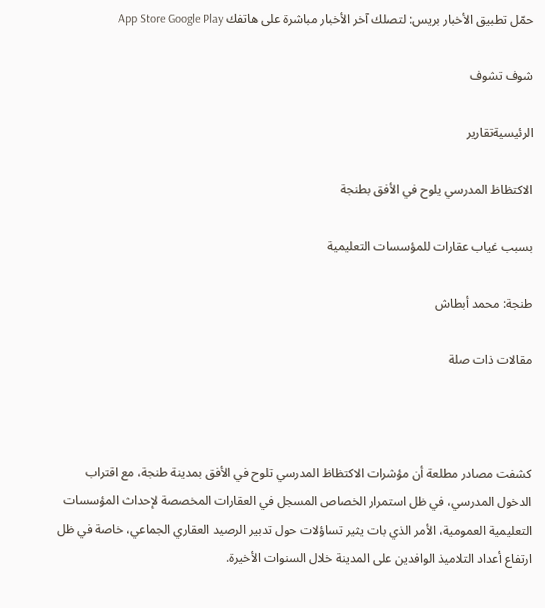حمّل تطبيق الأخبار بريس: لتصلك آخر الأخبار مباشرة على هاتفك App Store Google Play

شوف تشوف

الرئيسيةتقارير

الاكتظاظ المدرسي يلوح في الأفق بطنجة

بسبب غياب عقارات للمؤسسات التعليمية

طنجة: محمد أبطاش

مقالات ذات صلة



كشفت مصادر مطلعة أن مؤشرات الاكتظاظ المدرسي تلوح في الأفق بمدينة طنجة، مع اقتراب الدخول المدرسي، في ظل استمرار الخصاص المسجل في العقارات المخصصة لإحداث المؤسسات التعليمية العمومية، الأمر الذي بات يثير تساؤلات حول تدبير الرصيد العقاري الجماعي، خاصة في ظل ارتفاع أعداد التلاميذ الوافدين على المدينة خلال السنوات الأخيرة.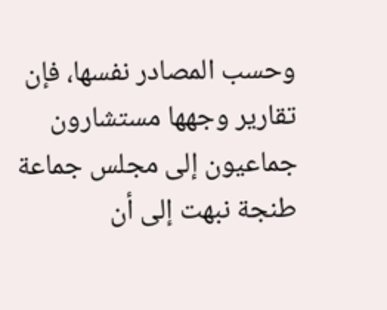وحسب المصادر نفسها، فإن تقارير وجهها مستشارون جماعيون إلى مجلس جماعة طنجة نبهت إلى أن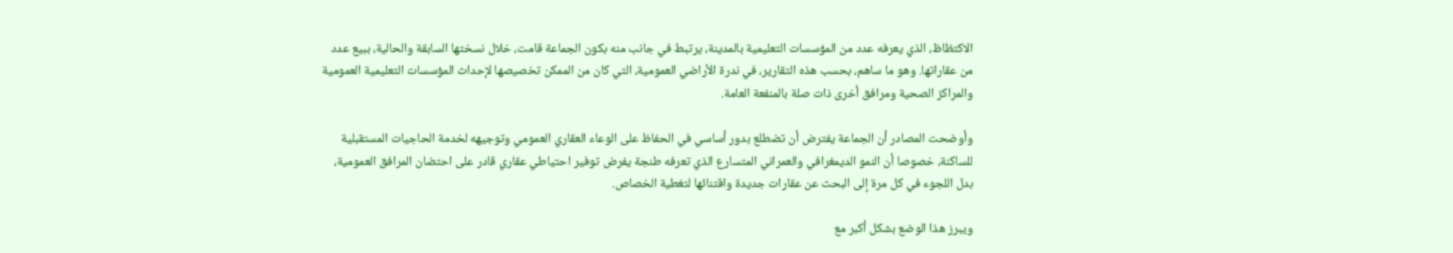الاكتظاظ، الذي يعرفه عدد من المؤسسات التعليمية بالمدينة، يرتبط في جانب منه بكون الجماعة قامت، خلال نسختها السابقة والحالية، ببيع عدد من عقاراتها. وهو ما ساهم، بحسب هذه التقارير، في ندرة الأراضي العمومية، التي كان من الممكن تخصيصها لإحداث المؤسسات التعليمية العمومية والمراكز الصحية ومرافق أخرى ذات صلة بالمنفعة العامة.

وأوضحت المصادر أن الجماعة يفترض أن تضطلع بدور أساسي في الحفاظ على الوعاء العقاري العمومي وتوجيهه لخدمة الحاجيات المستقبلية للساكنة، خصوصا أن النمو الديمغرافي والعمراني المتسارع الذي تعرفه طنجة يفرض توفير احتياطي عقاري قادر على احتضان المرافق العمومية، بدل اللجوء في كل مرة إلى البحث عن عقارات جديدة واقتنائها لتغطية الخصاص.

ويبرز هذا الوضع بشكل أكبر مع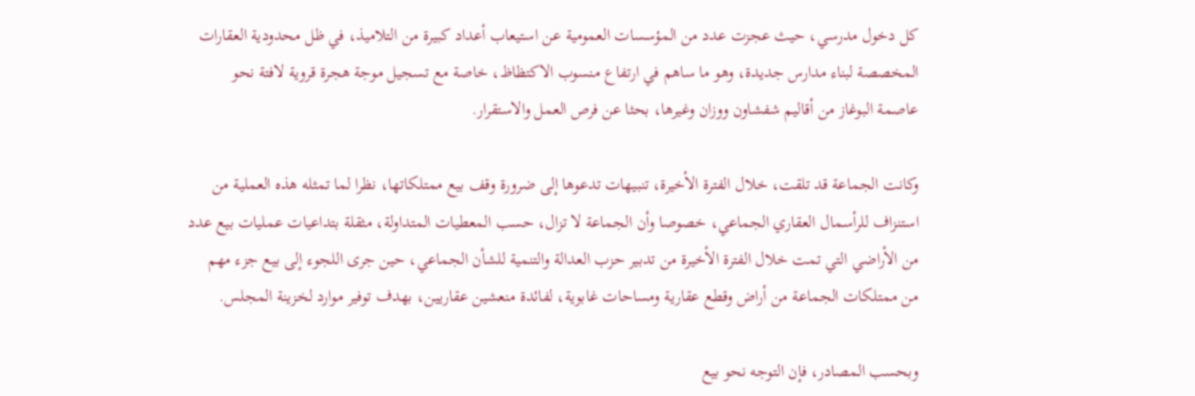كل دخول مدرسي، حيث عجزت عدد من المؤسسات العمومية عن استيعاب أعداد كبيرة من التلاميذ، في ظل محدودية العقارات المخصصة لبناء مدارس جديدة، وهو ما ساهم في ارتفاع منسوب الاكتظاظ، خاصة مع تسجيل موجة هجرة قروية لافتة نحو عاصمة البوغاز من أقاليم شفشاون ووزان وغيرها، بحثا عن فرص العمل والاستقرار.

وكانت الجماعة قد تلقت، خلال الفترة الأخيرة، تنبيهات تدعوها إلى ضرورة وقف بيع ممتلكاتها، نظرا لما تمثله هذه العملية من استنزاف للرأسمال العقاري الجماعي، خصوصا وأن الجماعة لا تزال، حسب المعطيات المتداولة، مثقلة بتداعيات عمليات بيع عدد من الأراضي التي تمت خلال الفترة الأخيرة من تدبير حزب العدالة والتنمية للشأن الجماعي، حين جرى اللجوء إلى بيع جزء مهم من ممتلكات الجماعة من أراض وقطع عقارية ومساحات غابوية، لفائدة منعشين عقاريين، بهدف توفير موارد لخزينة المجلس.

وبحسب المصادر، فإن التوجه نحو بيع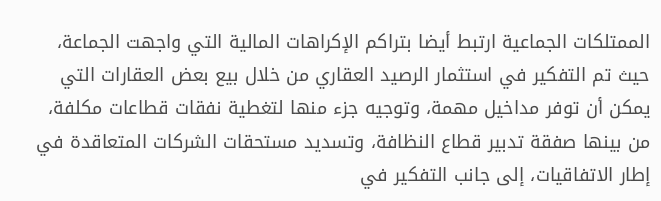الممتلكات الجماعية ارتبط أيضا بتراكم الإكراهات المالية التي واجهت الجماعة، حيث تم التفكير في استثمار الرصيد العقاري من خلال بيع بعض العقارات التي يمكن أن توفر مداخيل مهمة، وتوجيه جزء منها لتغطية نفقات قطاعات مكلفة، من بينها صفقة تدبير قطاع النظافة، وتسديد مستحقات الشركات المتعاقدة في إطار الاتفاقيات، إلى جانب التفكير في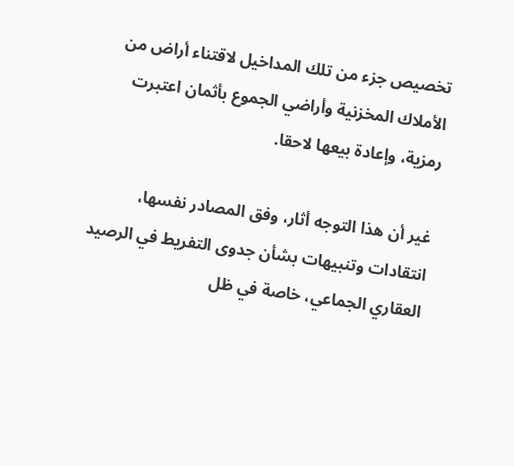تخصيص جزء من تلك المداخيل لاقتناء أراض من الأملاك المخزنية وأراضي الجموع بأثمان اعتبرت رمزية، وإعادة بيعها لاحقا.

غير أن هذا التوجه أثار، وفق المصادر نفسها، انتقادات وتنبيهات بشأن جدوى التفريط في الرصيد العقاري الجماعي، خاصة في ظل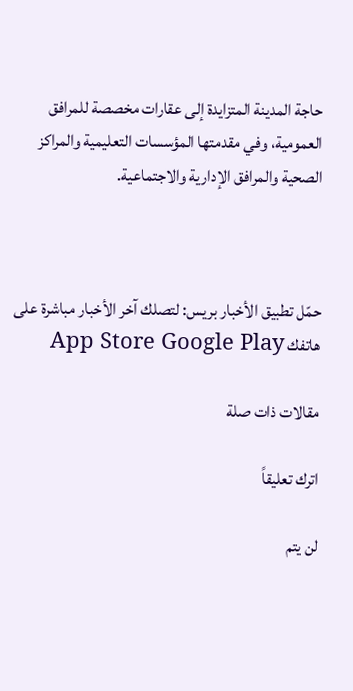حاجة المدينة المتزايدة إلى عقارات مخصصة للمرافق العمومية، وفي مقدمتها المؤسسات التعليمية والمراكز الصحية والمرافق الإدارية والاجتماعية.



حمّل تطبيق الأخبار بريس: لتصلك آخر الأخبار مباشرة على هاتفك App Store Google Play

مقالات ذات صلة

اترك تعليقاً

لن يتم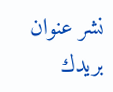نشر عنوان بريدك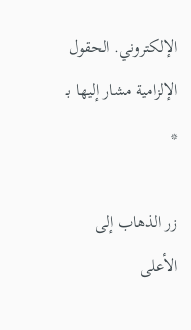الإلكتروني. الحقول الإلزامية مشار إليها بـ *

زر الذهاب إلى الأعلى